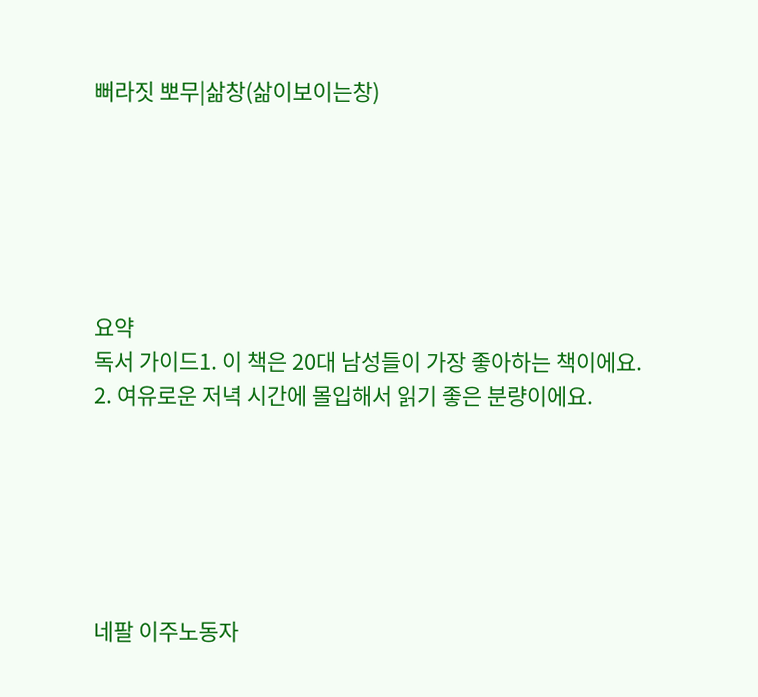뻐라짓 뽀무|삶창(삶이보이는창)






요약
독서 가이드1. 이 책은 20대 남성들이 가장 좋아하는 책이에요.
2. 여유로운 저녁 시간에 몰입해서 읽기 좋은 분량이에요.






네팔 이주노동자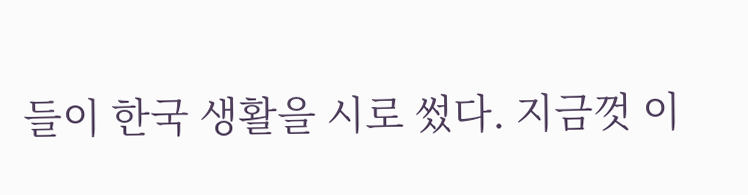들이 한국 생활을 시로 썼다. 지금껏 이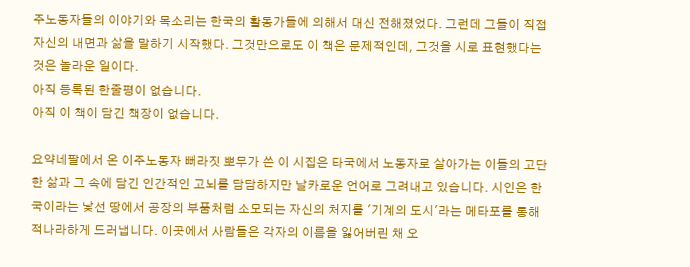주노동자들의 이야기와 목소리는 한국의 활동가들에 의해서 대신 전해졌었다. 그런데 그들이 직접 자신의 내면과 삶을 말하기 시작했다. 그것만으로도 이 책은 문제적인데, 그것을 시로 표현했다는 것은 놀라운 일이다.
아직 등록된 한줄평이 없습니다.
아직 이 책이 담긴 책장이 없습니다.

요약네팔에서 온 이주노동자 뻐라짓 뽀무가 쓴 이 시집은 타국에서 노동자로 살아가는 이들의 고단한 삶과 그 속에 담긴 인간적인 고뇌를 담담하지만 날카로운 언어로 그려내고 있습니다. 시인은 한국이라는 낯선 땅에서 공장의 부품처럼 소모되는 자신의 처지를 '기계의 도시'라는 메타포를 통해 적나라하게 드러냅니다. 이곳에서 사람들은 각자의 이름을 잃어버린 채 오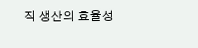직 생산의 효율성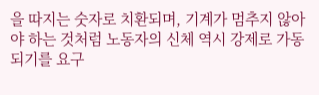을 따지는 숫자로 치환되며, 기계가 멈추지 않아야 하는 것처럼 노동자의 신체 역시 강제로 가동되기를 요구